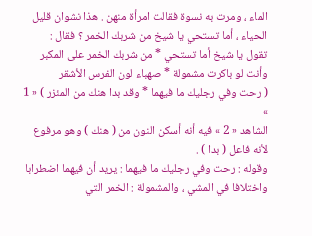الماء ، ومرت به نسوة فقالت امرأة منهن . هذا نشوان قليل الحياء ، أما تستحي يا شيخ من شربك الخمر ؟ فقال :
تقول يا شيخ أما تستحي * من شربك الخمر على المكبر
وأنت لو باكرت مشمولة * صهباء لون الفرس الأشقر
( رحت وفي رجليك ما فيهما * وقد بدا هنك من المئزر ) « 1 »
الشاهد « 2 » فيه أنه أسكن النون من ( هنك ) وهو مرفوع لأنه فاعل ( بدا ) .
وقوله : رحت وفي رجليك ما فيهما : يريد أن فيهما اضطرابا واختلافا في المشي ، والمشمولة : الخمر التي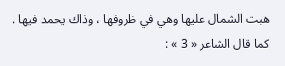هبت الشمال عليها وهي في ظروفها ، وذاك يحمد فيها . كما قال الشاعر « 3 » :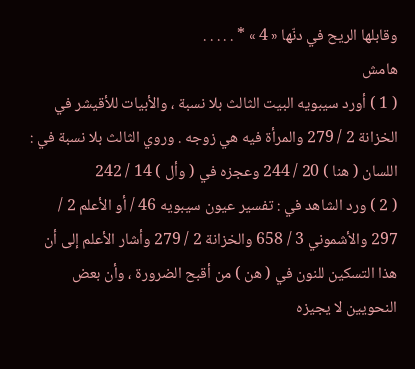وقابلها الريح في دنّها « 4 » * . . . . .
هامش
( 1 ) أورد سيبويه البيت الثالث بلا نسبة ، والأبيات للأقيشر في الخزانة 2 / 279 والمرأة فيه هي زوجه . وروي الثالث بلا نسبة في : اللسان ( هنا ) 20 / 244 وعجزه في ( وأل ) 14 / 242
( 2 ) ورد الشاهد في : تفسير عيون سيبويه 46 / أو الأعلم 2 / 297 والأشموني 3 / 658 والخزانة 2 / 279 وأشار الأعلم إلى أن هذا التسكين للنون في ( هن ) من أقبح الضرورة ، وأن بعض النحويين لا يجيزه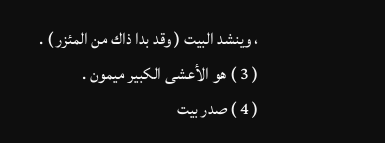، وينشد البيت ( وقد بدا ذاك من المئزر ) .
( 3 ) هو الأعشى الكبير ميمون .
( 4 ) صدر بيت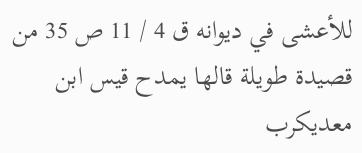للأعشى في ديوانه ق 4 / 11 ص 35 من قصيدة طويلة قالها يمدح قيس ابن معديكرب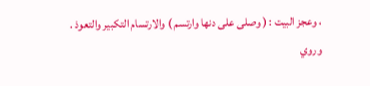، وعجز البيت : ( وصلى على دنها وارتسم ) والارتسام التكبير والتعوذ .
وروي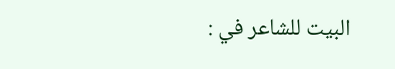البيت للشاعر في :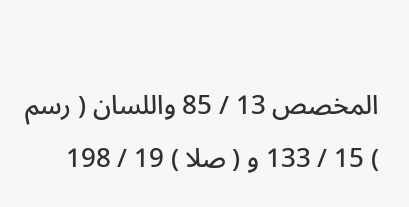المخصص 13 / 85 واللسان ( رسم ) 15 / 133 و ( صلا ) 19 / 198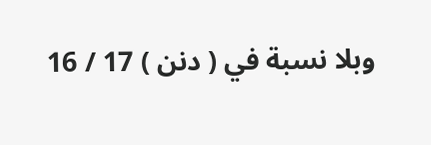وبلا نسبة في ( دنن ) 17 / 16